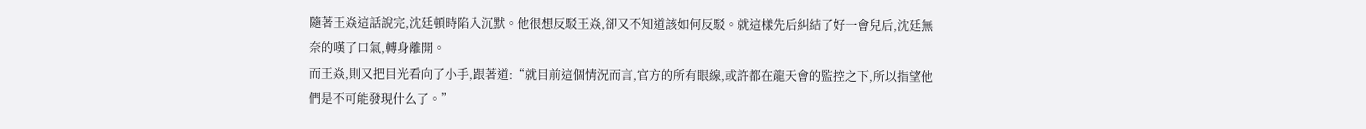隨著王焱這話說完,沈廷頓時陷入沉默。他很想反駁王焱,卻又不知道該如何反駁。就這樣先后糾結了好一會兒后,沈廷無奈的嘆了口氣,轉身離開。
而王焱,則又把目光看向了小手,跟著道:“就目前這個情況而言,官方的所有眼線,或許都在龍天會的監控之下,所以指望他們是不可能發現什么了。”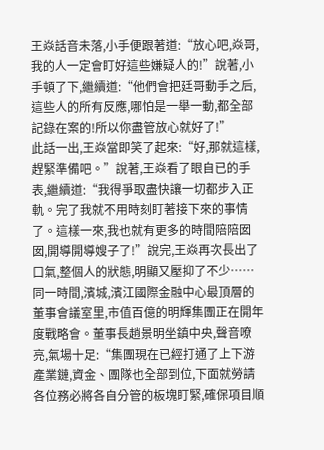王焱話音未落,小手便跟著道:“放心吧,焱哥,我的人一定會盯好這些嫌疑人的!”說著,小手頓了下,繼續道:“他們會把廷哥動手之后,這些人的所有反應,哪怕是一舉一動,都全部記錄在案的!所以你盡管放心就好了!”
此話一出,王焱當即笑了起來:“好,那就這樣,趕緊準備吧。”說著,王焱看了眼自已的手表,繼續道:“我得爭取盡快讓一切都步入正軌。完了我就不用時刻盯著接下來的事情了。這樣一來,我也就有更多的時間陪陪囡囡,開導開導嫂子了!”說完,王焱再次長出了口氣,整個人的狀態,明顯又壓抑了不少……
同一時間,濱城,濱江國際金融中心最頂層的董事會議室里,市值百億的明輝集團正在開年度戰略會。董事長趙景明坐鎮中央,聲音嘹亮,氣場十足:“集團現在已經打通了上下游產業鏈,資金、團隊也全部到位,下面就勞請各位務必將各自分管的板塊盯緊,確保項目順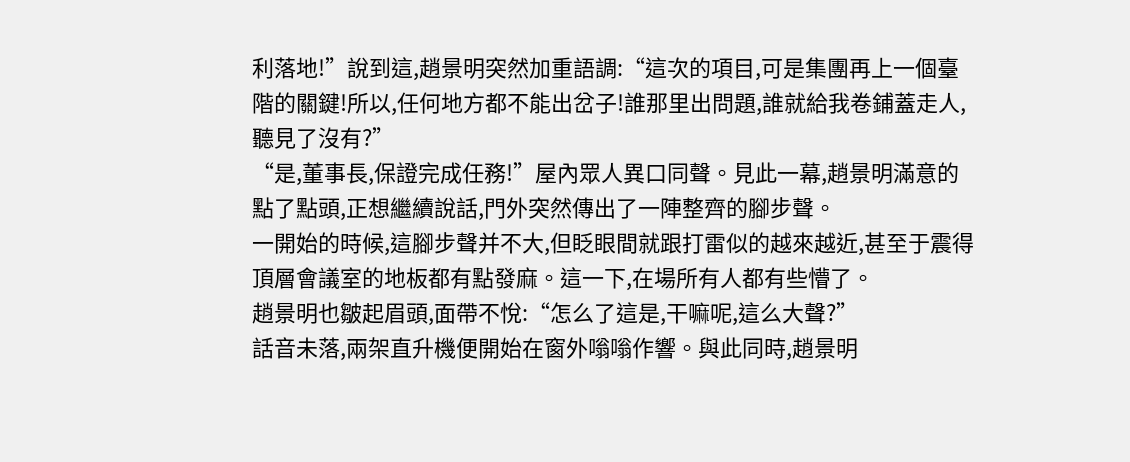利落地!”說到這,趙景明突然加重語調:“這次的項目,可是集團再上一個臺階的關鍵!所以,任何地方都不能出岔子!誰那里出問題,誰就給我卷鋪蓋走人,聽見了沒有?”
“是,董事長,保證完成任務!”屋內眾人異口同聲。見此一幕,趙景明滿意的點了點頭,正想繼續說話,門外突然傳出了一陣整齊的腳步聲。
一開始的時候,這腳步聲并不大,但眨眼間就跟打雷似的越來越近,甚至于震得頂層會議室的地板都有點發麻。這一下,在場所有人都有些懵了。
趙景明也皺起眉頭,面帶不悅:“怎么了這是,干嘛呢,這么大聲?”
話音未落,兩架直升機便開始在窗外嗡嗡作響。與此同時,趙景明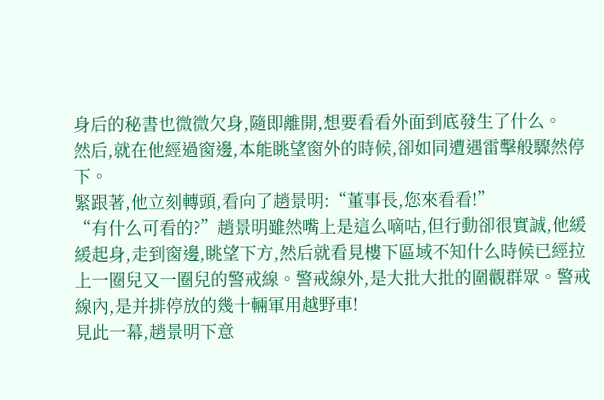身后的秘書也微微欠身,隨即離開,想要看看外面到底發生了什么。
然后,就在他經過窗邊,本能眺望窗外的時候,卻如同遭遇雷擊般驟然停下。
緊跟著,他立刻轉頭,看向了趙景明:“董事長,您來看看!”
“有什么可看的?”趙景明雖然嘴上是這么嘀咕,但行動卻很實誠,他緩緩起身,走到窗邊,眺望下方,然后就看見樓下區域不知什么時候已經拉上一圈兒又一圈兒的警戒線。警戒線外,是大批大批的圍觀群眾。警戒線內,是并排停放的幾十輛軍用越野車!
見此一幕,趙景明下意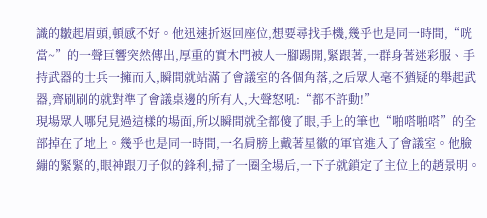識的皺起眉頭,頓感不好。他迅速折返回座位,想要尋找手機,幾乎也是同一時間,“咣當~”的一聲巨響突然傳出,厚重的實木門被人一腳踢開,緊跟著,一群身著迷彩服、手持武器的士兵一擁而入,瞬間就站滿了會議室的各個角落,之后眾人毫不猶疑的舉起武器,齊刷刷的就對準了會議桌邊的所有人,大聲怒吼:“都不許動!”
現場眾人哪兒見過這樣的場面,所以瞬間就全都傻了眼,手上的筆也“啪嗒啪嗒”的全部掉在了地上。幾乎也是同一時間,一名肩膀上戴著星徽的軍官進入了會議室。他臉繃的緊緊的,眼神跟刀子似的鋒利,掃了一圈全場后,一下子就鎖定了主位上的趙景明。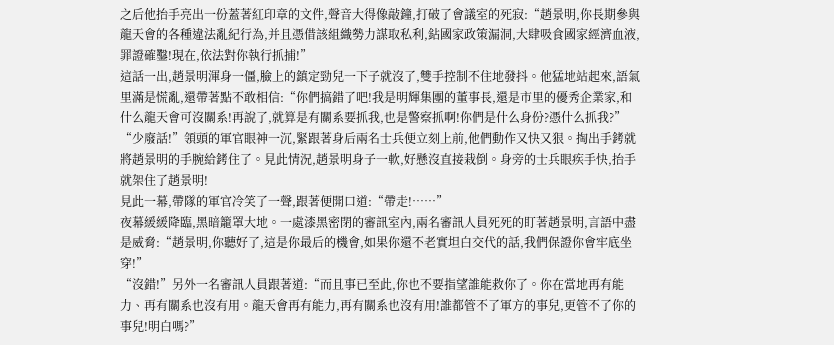之后他抬手亮出一份蓋著紅印章的文件,聲音大得像敲鐘,打破了會議室的死寂:“趙景明,你長期參與龍天會的各種違法亂紀行為,并且憑借該組織勢力謀取私利,鉆國家政策漏洞,大肆吸食國家經濟血液,罪證確鑿!現在,依法對你執行抓捕!”
這話一出,趙景明渾身一僵,臉上的鎮定勁兒一下子就沒了,雙手控制不住地發抖。他猛地站起來,語氣里滿是慌亂,還帶著點不敢相信:“你們搞錯了吧!我是明輝集團的董事長,還是市里的優秀企業家,和什么龍天會可沒關系!再說了,就算是有關系要抓我,也是警察抓啊!你們是什么身份?憑什么抓我?”
“少廢話!”領頭的軍官眼神一沉,緊跟著身后兩名士兵便立刻上前,他們動作又快又狠。掏出手銬就將趙景明的手腕給銬住了。見此情況,趙景明身子一軟,好懸沒直接栽倒。身旁的士兵眼疾手快,抬手就架住了趙景明!
見此一幕,帶隊的軍官冷笑了一聲,跟著便開口道:“帶走!……”
夜幕緩緩降臨,黑暗籠罩大地。一處漆黑密閉的審訊室內,兩名審訊人員死死的盯著趙景明,言語中盡是威脅:“趙景明,你聽好了,這是你最后的機會,如果你還不老實坦白交代的話,我們保證你會牢底坐穿!”
“沒錯!”另外一名審訊人員跟著道:“而且事已至此,你也不要指望誰能救你了。你在當地再有能力、再有關系也沒有用。龍天會再有能力,再有關系也沒有用!誰都管不了軍方的事兒,更管不了你的事兒!明白嗎?”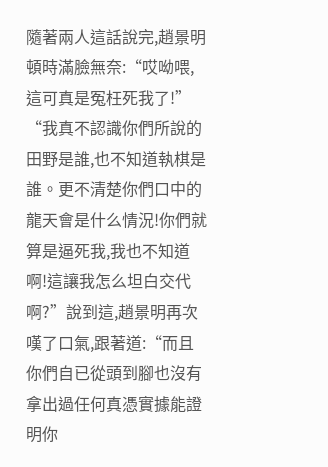隨著兩人這話說完,趙景明頓時滿臉無奈:“哎呦喂,這可真是冤枉死我了!”
“我真不認識你們所說的田野是誰,也不知道執棋是誰。更不清楚你們口中的龍天會是什么情況!你們就算是逼死我,我也不知道啊!這讓我怎么坦白交代啊?”說到這,趙景明再次嘆了口氣,跟著道:“而且你們自已從頭到腳也沒有拿出過任何真憑實據能證明你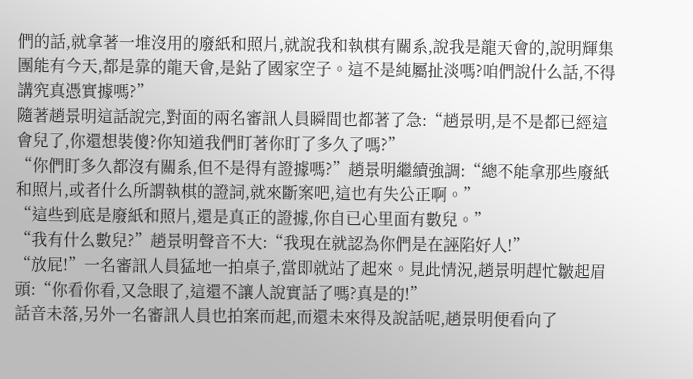們的話,就拿著一堆沒用的廢紙和照片,就說我和執棋有關系,說我是龍天會的,說明輝集團能有今天,都是靠的龍天會,是鉆了國家空子。這不是純屬扯淡嗎?咱們說什么話,不得講究真憑實據嗎?”
隨著趙景明這話說完,對面的兩名審訊人員瞬間也都著了急:“趙景明,是不是都已經這會兒了,你還想裝傻?你知道我們盯著你盯了多久了嗎?”
“你們盯多久都沒有關系,但不是得有證據嗎?”趙景明繼續強調:“總不能拿那些廢紙和照片,或者什么所謂執棋的證詞,就來斷案吧,這也有失公正啊。”
“這些到底是廢紙和照片,還是真正的證據,你自已心里面有數兒。”
“我有什么數兒?”趙景明聲音不大:“我現在就認為你們是在誣陷好人!”
“放屁!”一名審訊人員猛地一拍桌子,當即就站了起來。見此情況,趙景明趕忙皺起眉頭:“你看你看,又急眼了,這還不讓人說實話了嗎?真是的!”
話音未落,另外一名審訊人員也拍案而起,而還未來得及說話呢,趙景明便看向了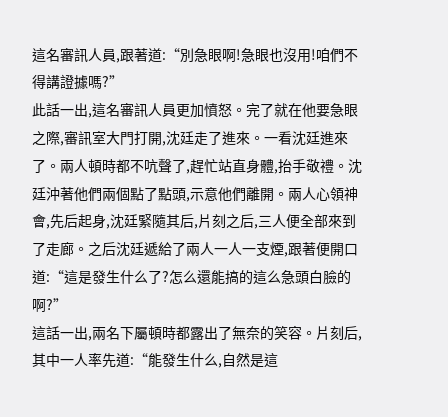這名審訊人員,跟著道:“別急眼啊!急眼也沒用!咱們不得講證據嗎?”
此話一出,這名審訊人員更加憤怒。完了就在他要急眼之際,審訊室大門打開,沈廷走了進來。一看沈廷進來了。兩人頓時都不吭聲了,趕忙站直身體,抬手敬禮。沈廷沖著他們兩個點了點頭,示意他們離開。兩人心領神會,先后起身,沈廷緊隨其后,片刻之后,三人便全部來到了走廊。之后沈廷遞給了兩人一人一支煙,跟著便開口道:“這是發生什么了?怎么還能搞的這么急頭白臉的啊?”
這話一出,兩名下屬頓時都露出了無奈的笑容。片刻后,其中一人率先道:“能發生什么,自然是這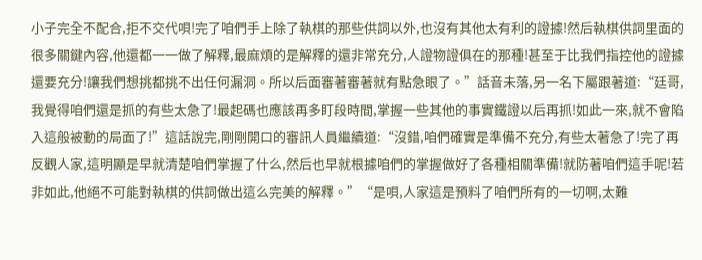小子完全不配合,拒不交代唄!完了咱們手上除了執棋的那些供詞以外,也沒有其他太有利的證據!然后執棋供詞里面的很多關鍵內容,他還都一一做了解釋,最麻煩的是解釋的還非常充分,人證物證俱在的那種!甚至于比我們指控他的證據還要充分!讓我們想挑都挑不出任何漏洞。所以后面審著審著就有點急眼了。”話音未落,另一名下屬跟著道:“廷哥,我覺得咱們還是抓的有些太急了!最起碼也應該再多盯段時間,掌握一些其他的事實鐵證以后再抓!如此一來,就不會陷入這般被動的局面了!”這話說完,剛剛開口的審訊人員繼續道:“沒錯,咱們確實是準備不充分,有些太著急了!完了再反觀人家,這明顯是早就清楚咱們掌握了什么,然后也早就根據咱們的掌握做好了各種相關準備!就防著咱們這手呢!若非如此,他絕不可能對執棋的供詞做出這么完美的解釋。”“是唄,人家這是預料了咱們所有的一切啊,太難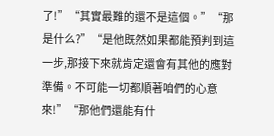了!”“其實最難的還不是這個。”“那是什么?”“是他既然如果都能預判到這一步,那接下來就肯定還會有其他的應對準備。不可能一切都順著咱們的心意來!”“那他們還能有什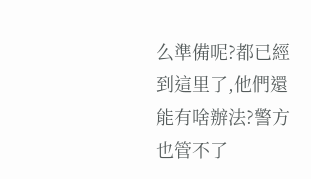么準備呢?都已經到這里了,他們還能有啥辦法?警方也管不了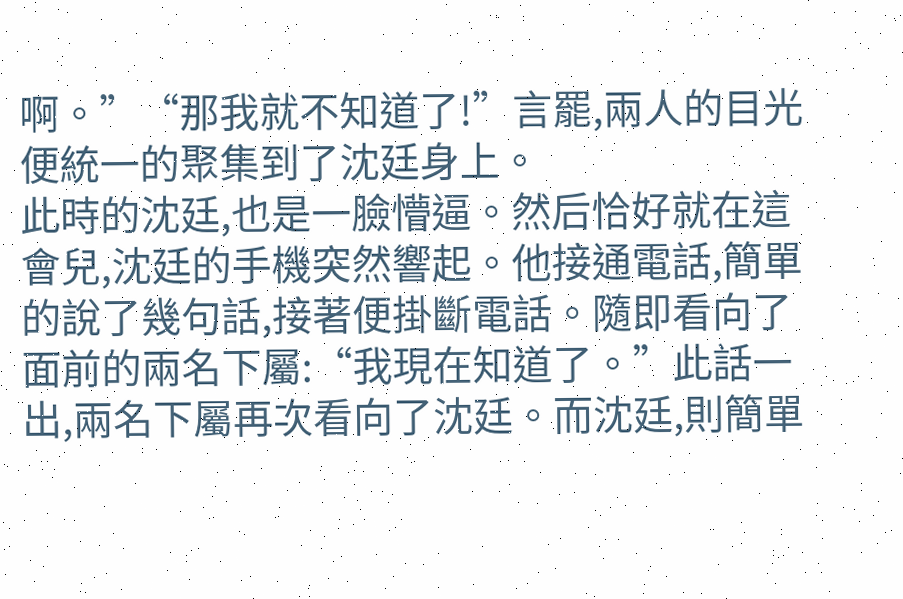啊。”“那我就不知道了!”言罷,兩人的目光便統一的聚集到了沈廷身上。
此時的沈廷,也是一臉懵逼。然后恰好就在這會兒,沈廷的手機突然響起。他接通電話,簡單的說了幾句話,接著便掛斷電話。隨即看向了面前的兩名下屬:“我現在知道了。”此話一出,兩名下屬再次看向了沈廷。而沈廷,則簡單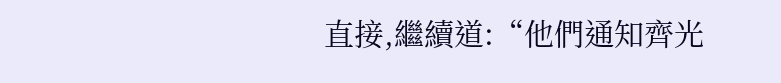直接,繼續道:“他們通知齊光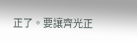正了。要讓齊光正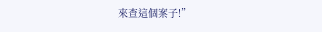來查這個案子!”